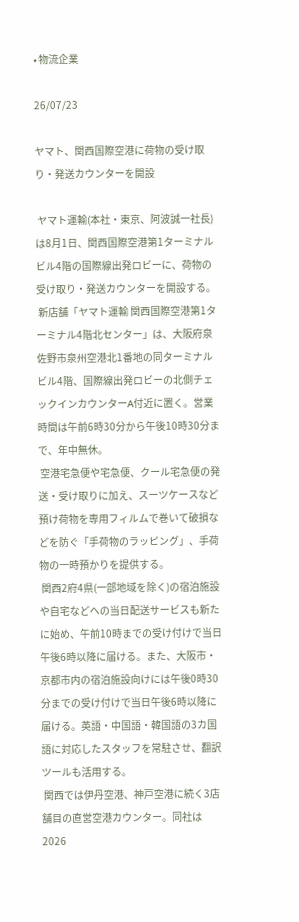• 物流企業

26/07/23

ヤマト、関西国際空港に荷物の受け取り・発送カウンターを開設

 ヤマト運輸(本社・東京、阿波誠一社長)は8月1日、関西国際空港第1ターミナルビル4階の国際線出発ロビーに、荷物の受け取り・発送カウンターを開設する。
 新店舗「ヤマト運輸 関西国際空港第1ターミナル4階北センター」は、大阪府泉佐野市泉州空港北1番地の同ターミナルビル4階、国際線出発ロビーの北側チェックインカウンターA付近に置く。営業時間は午前6時30分から午後10時30分まで、年中無休。
 空港宅急便や宅急便、クール宅急便の発送・受け取りに加え、スーツケースなど預け荷物を専用フィルムで巻いて破損などを防ぐ「手荷物のラッピング」、手荷物の一時預かりを提供する。
 関西2府4県(一部地域を除く)の宿泊施設や自宅などへの当日配送サービスも新たに始め、午前10時までの受け付けで当日午後6時以降に届ける。また、大阪市・京都市内の宿泊施設向けには午後0時30分までの受け付けで当日午後6時以降に届ける。英語・中国語・韓国語の3カ国語に対応したスタッフを常駐させ、翻訳ツールも活用する。
 関西では伊丹空港、神戸空港に続く3店舗目の直営空港カウンター。同社は2026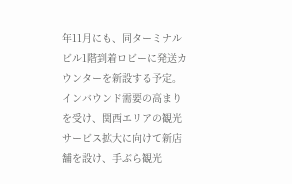年11月にも、同ターミナルビル1階到着ロビーに発送カウンターを新設する予定。インバウンド需要の高まりを受け、関西エリアの観光サービス拡大に向けて新店舗を設け、手ぶら観光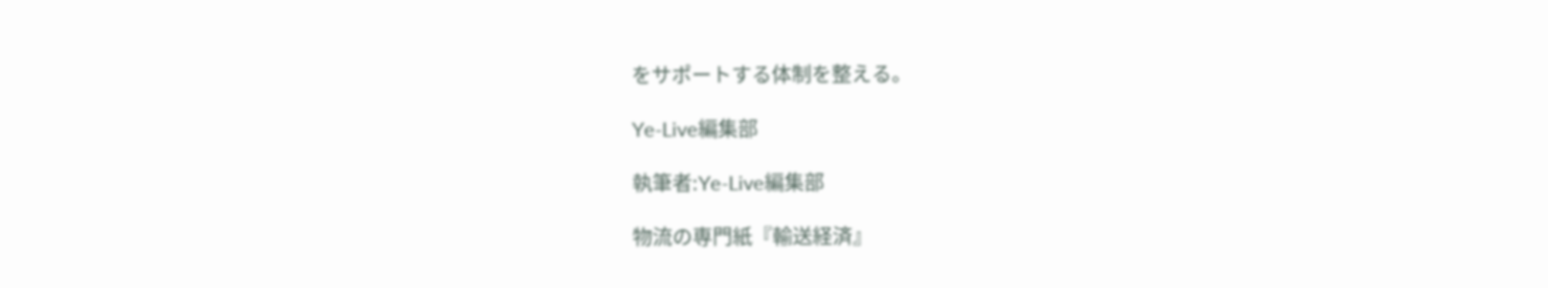をサポートする体制を整える。

Ye-Live編集部

執筆者:Ye-Live編集部

物流の専門紙『輸送経済』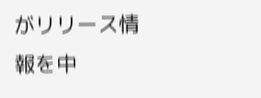がリリース情報を中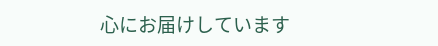心にお届けしています